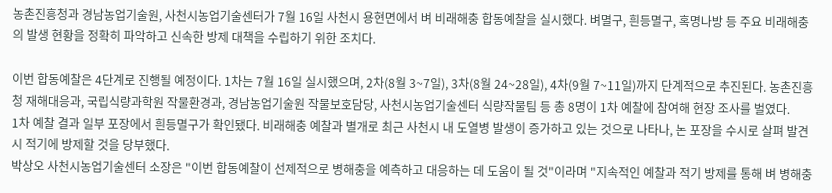농촌진흥청과 경남농업기술원, 사천시농업기술센터가 7월 16일 사천시 용현면에서 벼 비래해충 합동예찰을 실시했다. 벼멸구, 흰등멸구, 혹명나방 등 주요 비래해충의 발생 현황을 정확히 파악하고 신속한 방제 대책을 수립하기 위한 조치다.

이번 합동예찰은 4단계로 진행될 예정이다. 1차는 7월 16일 실시했으며, 2차(8월 3~7일), 3차(8월 24~28일), 4차(9월 7~11일)까지 단계적으로 추진된다. 농촌진흥청 재해대응과, 국립식량과학원 작물환경과, 경남농업기술원 작물보호담당, 사천시농업기술센터 식량작물팀 등 총 8명이 1차 예찰에 참여해 현장 조사를 벌였다.
1차 예찰 결과 일부 포장에서 흰등멸구가 확인됐다. 비래해충 예찰과 별개로 최근 사천시 내 도열병 발생이 증가하고 있는 것으로 나타나, 논 포장을 수시로 살펴 발견 시 적기에 방제할 것을 당부했다.
박상오 사천시농업기술센터 소장은 "이번 합동예찰이 선제적으로 병해충을 예측하고 대응하는 데 도움이 될 것"이라며 "지속적인 예찰과 적기 방제를 통해 벼 병해충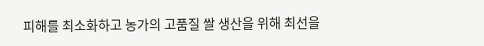피해를 최소화하고 농가의 고품질 쌀 생산을 위해 최선을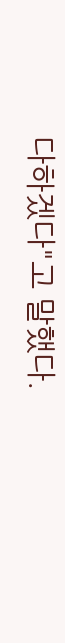다하겠다"고 말했다.